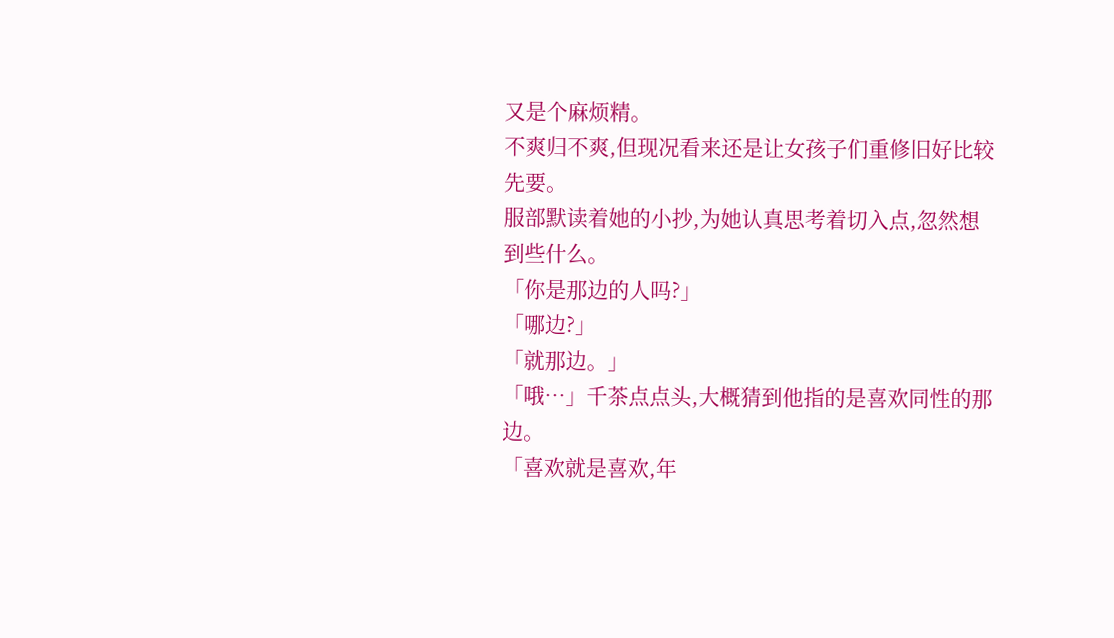又是个麻烦精。
不爽归不爽,但现况看来还是让女孩子们重修旧好比较先要。
服部默读着她的小抄,为她认真思考着切入点,忽然想到些什么。
「你是那边的人吗?」
「哪边?」
「就那边。」
「哦…」千茶点点头,大概猜到他指的是喜欢同性的那边。
「喜欢就是喜欢,年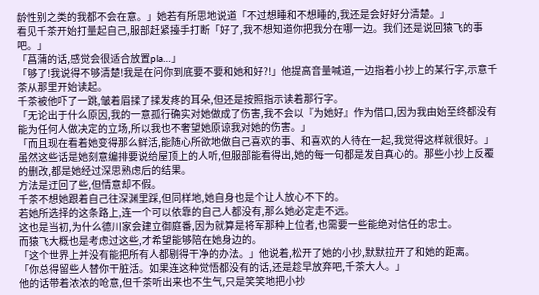龄性别之类的我都不会在意。」她若有所思地说道「不过想睡和不想睡的,我还是会好好分清楚。」
看见千茶开始打量起自己,服部赶紧擡手打断「好了,我不想知道你把我分在哪一边。我们还是说回猿飞的事吧。」
「菖蒲的话,感觉会很适合放置pla…」
「够了!我说得不够清楚!我是在问你到底要不要和她和好?!」他提高音量喊道,一边指着小抄上的某行字,示意千茶从那里开始读起。
千茶被他吓了一跳,皱着眉揉了揉发疼的耳朵,但还是按照指示读着那行字。
「无论出于什么原因,我的一意孤行确实对她做成了伤害,我不会以『为她好』作为借口,因为我由始至终都没有能为任何人做决定的立场,所以我也不奢望她原谅我对她的伤害。」
「而且现在看着她变得那么鲜活,能随心所欲地做自己喜欢的事、和喜欢的人待在一起,我觉得这样就很好。」
虽然这些话是她刻意编排要说给屋顶上的人听,但服部能看得出,她的每一句都是发自真心的。那些小抄上反覆的删改,都是她经过深思熟虑后的结果。
方法是迂回了些,但情意却不假。
千茶不想她跟着自己往深渊里踩,但同样地,她自身也是个让人放心不下的。
若她所选择的这条路上,连一个可以依靠的自己人都没有,那么她必定走不远。
这也是当初,为什么德川家会建立御庭番,因为就算是将军那种上位者,也需要一些能绝对信任的忠士。
而猿飞大概也是考虑过这些,才希望能够陪在她身边的。
「这个世界上并没有能把所有人都剔得干净的办法。」他说着,松开了她的小抄,默默拉开了和她的距离。
「你总得留些人替你干脏活。如果连这种觉悟都没有的话,还是趁早放弃吧,千茶大人。」
他的话带着浓浓的呛意,但千茶听出来也不生气,只是笑笑地把小抄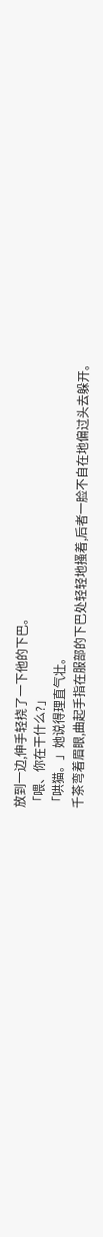放到一边,伸手轻挠了一下他的下巴。
「喂、你在干什么?」
「哄猫。」她说得理直气壮。
千茶弯着眉眼,曲起手指在服部的下巴处轻轻地搔着,后者一脸不自在地偏过头去躲开。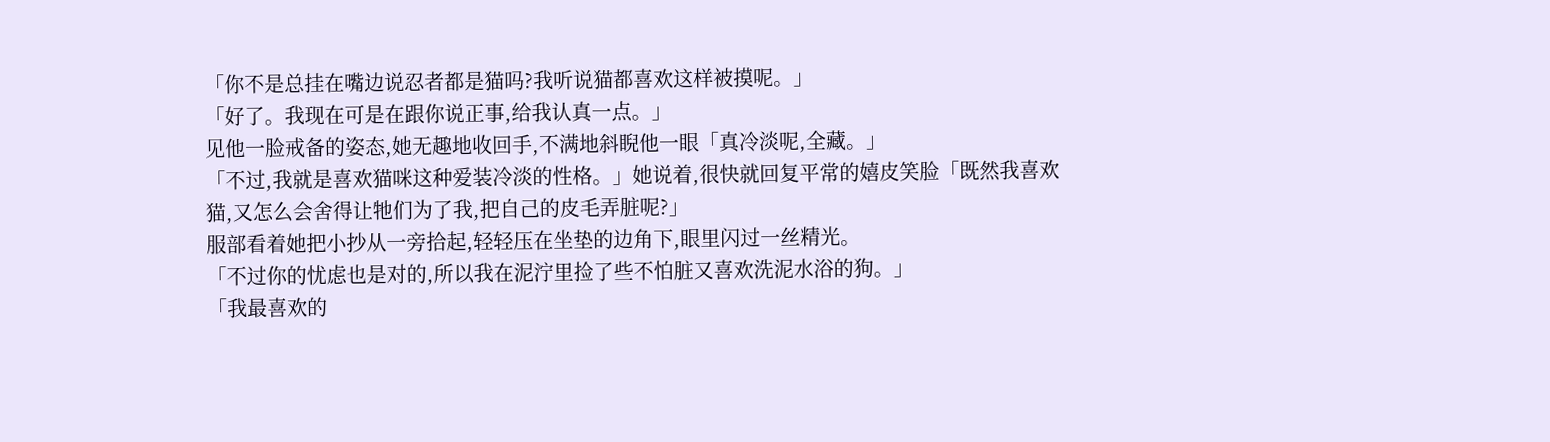「你不是总挂在嘴边说忍者都是猫吗?我听说猫都喜欢这样被摸呢。」
「好了。我现在可是在跟你说正事,给我认真一点。」
见他一脸戒备的姿态,她无趣地收回手,不满地斜睨他一眼「真冷淡呢,全藏。」
「不过,我就是喜欢猫咪这种爱装冷淡的性格。」她说着,很快就回复平常的嬉皮笑脸「既然我喜欢猫,又怎么会舍得让牠们为了我,把自己的皮毛弄脏呢?」
服部看着她把小抄从一旁拾起,轻轻压在坐垫的边角下,眼里闪过一丝精光。
「不过你的忧虑也是对的,所以我在泥泞里捡了些不怕脏又喜欢洗泥水浴的狗。」
「我最喜欢的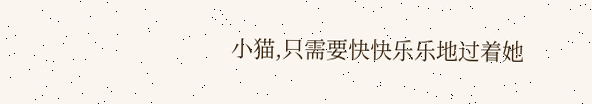小猫,只需要快快乐乐地过着她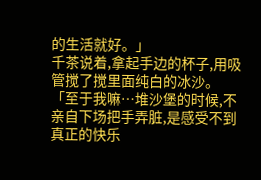的生活就好。」
千茶说着,拿起手边的杯子,用吸管搅了搅里面纯白的冰沙。
「至于我嘛…堆沙堡的时候,不亲自下场把手弄脏,是感受不到真正的快乐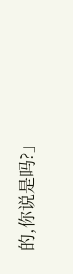的,你说是吗?」